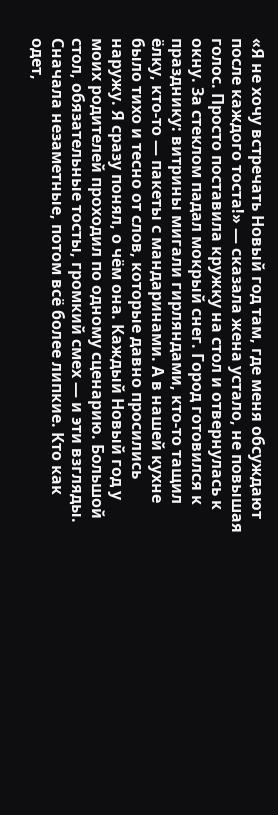«Я не хочу встречать Новый год там, где меня обсуждают после каждого тоста!» — сказала жена устало, не повышая голос. Просто поставила кружку на стол и отвернулась к окну. За стеклом падал мокрый снег. Город готовился к празднику: витрины мигали гирляндами, кто‑то тащил ёлку, кто‑то — пакеты с мандаринами. А в нашей кухне было тихо и тесно от слов, которые давно просились наружу. Я сразу понял, о чём она. Каждый Новый год у моих родителей проходил по одному сценарию. Большой стол, обязательные тосты, громкий смех — и эти взгляды. Сначала незаметные, потом всё более липкие. Кто как одет,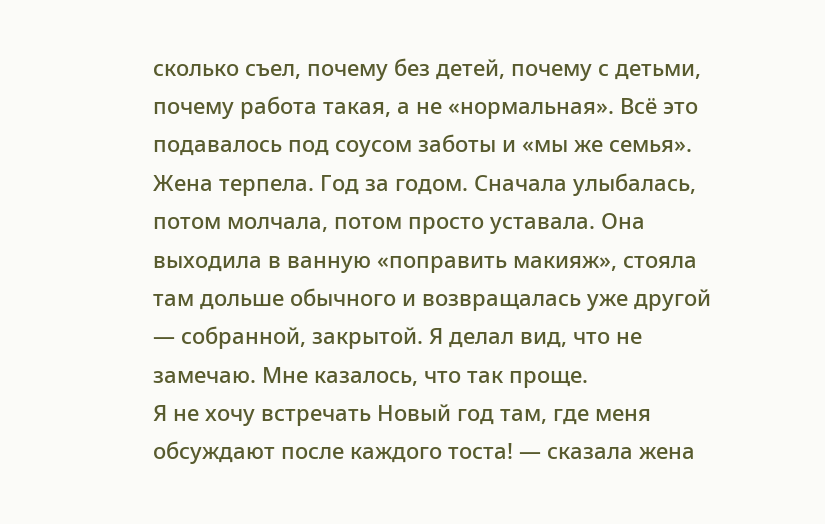сколько съел, почему без детей, почему с детьми, почему работа такая, а не «нормальная». Всё это подавалось под соусом заботы и «мы же семья». Жена терпела. Год за годом. Сначала улыбалась, потом молчала, потом просто уставала. Она выходила в ванную «поправить макияж», стояла там дольше обычного и возвращалась уже другой — собранной, закрытой. Я делал вид, что не замечаю. Мне казалось, что так проще.
Я не хочу встречать Новый год там, где меня обсуждают после каждого тоста! — сказала жена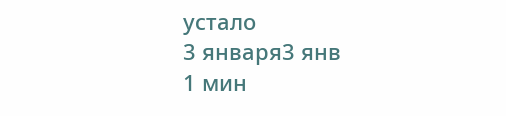устало
3 января3 янв
1 мин